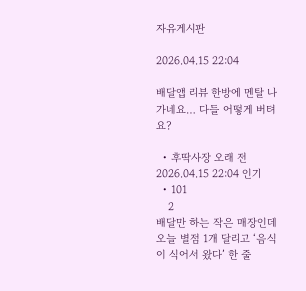자유게시판

2026.04.15 22:04

배달앱 리뷰 한방에 멘탈 나가네요… 다들 어떻게 버텨요?

  • 후딱사장 오래 전 2026.04.15 22:04 인기
  • 101
    2
배달만 하는 작은 매장인데 오늘 별점 1개 달리고 ‘음식이 식어서 왔다’ 한 줄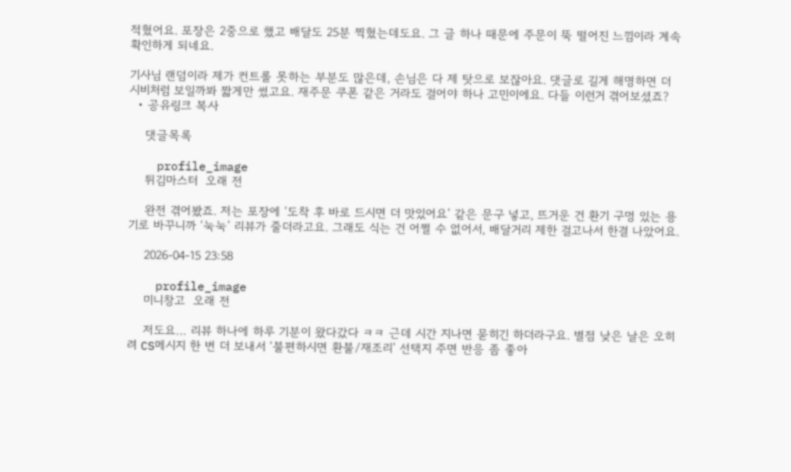적혔어요. 포장은 2중으로 했고 배달도 25분 찍혔는데도요. 그 글 하나 때문에 주문이 뚝 떨어진 느낌이라 계속 확인하게 되네요.

기사님 랜덤이라 제가 컨트롤 못하는 부분도 많은데, 손님은 다 제 탓으로 보잖아요. 댓글로 길게 해명하면 더 시비처럼 보일까봐 짧게만 썼고요. 재주문 쿠폰 같은 거라도 걸어야 하나 고민이에요. 다들 이런거 겪어보셨죠?
  • 공유링크 복사

    댓글목록

    profile_image
    튀김마스터  오래 전

    완전 겪어봤죠. 저는 포장에 ‘도착 후 바로 드시면 더 맛있어요’ 같은 문구 넣고, 뜨거운 건 환기 구멍 있는 용기로 바꾸니까 ‘눅눅’ 리뷰가 줄더라고요. 그래도 식는 건 어쩔 수 없어서, 배달거리 제한 걸고나서 한결 나았어요.

    2026-04-15 23:58

    profile_image
    미니창고  오래 전

    저도요… 리뷰 하나에 하루 기분이 왔다갔다 ㅋㅋ 근데 시간 지나면 묻히긴 하더라구요. 별점 낮은 날은 오히려 CS메시지 한 번 더 보내서 ‘불편하시면 환불/재조리’ 선택지 주면 반응 좀 좋아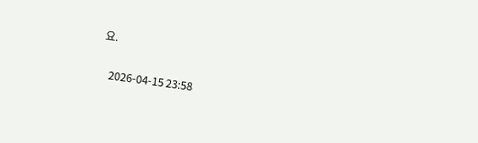요.

    2026-04-15 23:58